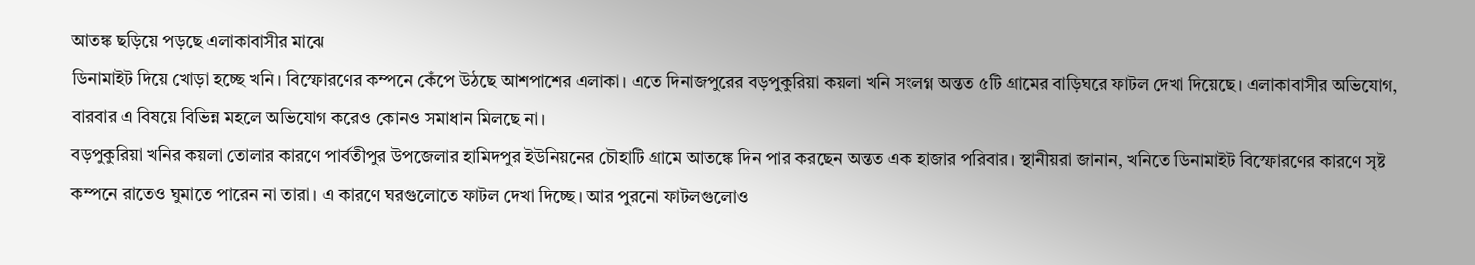আতঙ্ক ছড়িয়ে পড়ছে এলাকাবাসীর মাঝে
ডিনামাইট দিয়ে খোড়া হচ্ছে খনি। বিস্ফোরণের কম্পনে কেঁপে উঠছে আশপাশের এলাকা। এতে দিনাজপুরের বড়পুকুরিয়া কয়লা খনি সংলগ্ন অন্তত ৫টি গ্রামের বাড়িঘরে ফাটল দেখা দিয়েছে। এলাকাবাসীর অভিযোগ, বারবার এ বিষয়ে বিভিন্ন মহলে অভিযোগ করেও কোনও সমাধান মিলছে না।
বড়পুকুরিয়া খনির কয়লা তোলার কারণে পার্বতীপুর উপজেলার হামিদপুর ইউনিয়নের চৌহাটি গ্রামে আতঙ্কে দিন পার করছেন অন্তত এক হাজার পরিবার। স্থানীয়রা জানান, খনিতে ডিনামাইট বিস্ফোরণের কারণে সৃষ্ট কম্পনে রাতেও ঘুমাতে পারেন না তারা। এ কারণে ঘরগুলোতে ফাটল দেখা দিচ্ছে। আর পুরনো ফাটলগুলোও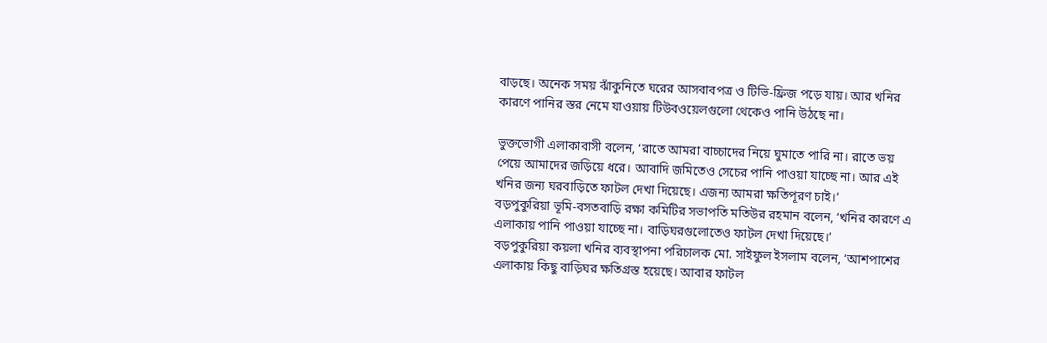বাড়ছে। অনেক সময় ঝাঁকুনিতে ঘরের আসবাবপত্র ও টিভি-ফ্রিজ পড়ে যায়। আর খনির কারণে পানির স্তর নেমে যাওয়ায় টিউবওয়েলগুলো থেকেও পানি উঠছে না।

ভুক্তভোগী এলাকাবাসী বলেন, ‘রাতে আমরা বাচ্চাদের নিয়ে ঘুমাতে পারি না। রাতে ভয় পেয়ে আমাদের জড়িয়ে ধরে। আবাদি জমিতেও সেচের পানি পাওয়া যাচ্ছে না। আর এই খনির জন্য ঘরবাড়িতে ফাটল দেখা দিয়েছে। এজন্য আমরা ক্ষতিপূরণ চাই।’
বড়পুকুরিয়া ভূমি-বসতবাড়ি রক্ষা কমিটির সভাপতি মতিউর রহমান বলেন, ‘খনির কারণে এ এলাকায় পানি পাওয়া যাচ্ছে না। বাড়িঘরগুলোতেও ফাটল দেখা দিয়েছে।’
বড়পুকুরিয়া কয়লা খনির ব্যবস্থাপনা পরিচালক মো. সাইফুল ইসলাম বলেন, ‘আশপাশের এলাকায় কিছু বাড়িঘর ক্ষতিগ্রস্ত হয়েছে। আবার ফাটল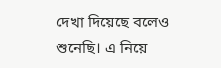দেখা দিয়েছে বলেও শুনেছি। এ নিয়ে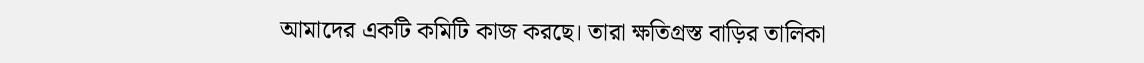আমাদের একটি কমিটি কাজ করছে। তারা ক্ষতিগ্রস্ত বাড়ির তালিকা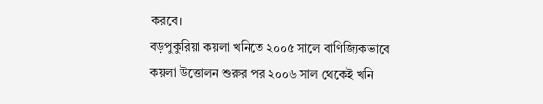করবে।
বড়পুকুরিয়া কয়লা খনিতে ২০০৫ সালে বাণিজ্যিকভাবে কয়লা উত্তোলন শুরুর পর ২০০৬ সাল থেকেই খনি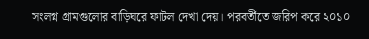সংলগ্ন গ্রামগুলোর বাড়িঘরে ফাটল দেখা দেয়। পরবর্তীতে জরিপ করে ২০১০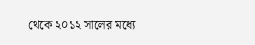থেকে ২০১২ সালের মধ্যে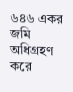৬৪৬ একর জমি অধিগ্রহণ করে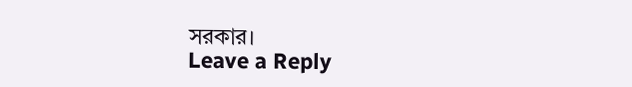সরকার।
Leave a Reply